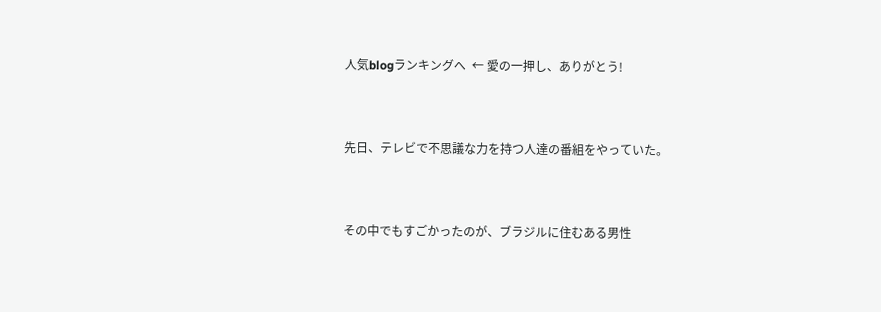人気blogランキングへ  ← 愛の一押し、ありがとう!


先日、テレビで不思議な力を持つ人達の番組をやっていた。


その中でもすごかったのが、ブラジルに住むある男性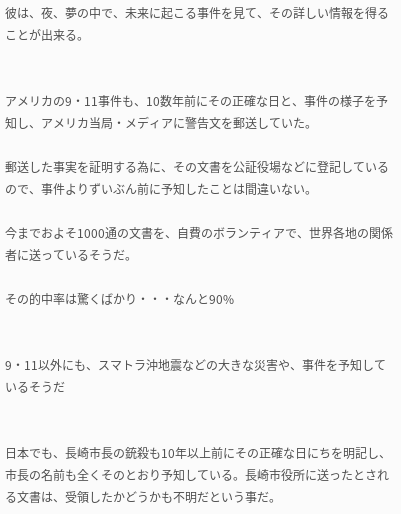彼は、夜、夢の中で、未来に起こる事件を見て、その詳しい情報を得ることが出来る。


アメリカの9・11事件も、10数年前にその正確な日と、事件の様子を予知し、アメリカ当局・メディアに警告文を郵送していた。

郵送した事実を証明する為に、その文書を公証役場などに登記しているので、事件よりずいぶん前に予知したことは間違いない。

今までおよそ1000通の文書を、自費のボランティアで、世界各地の関係者に送っているそうだ。

その的中率は驚くばかり・・・なんと90%


9・11以外にも、スマトラ沖地震などの大きな災害や、事件を予知しているそうだ


日本でも、長崎市長の銃殺も10年以上前にその正確な日にちを明記し、市長の名前も全くそのとおり予知している。長崎市役所に送ったとされる文書は、受領したかどうかも不明だという事だ。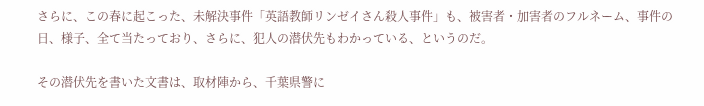さらに、この春に起こった、未解決事件「英語教師リンゼイさん殺人事件」も、被害者・加害者のフルネーム、事件の日、様子、全て当たっており、さらに、犯人の潜伏先もわかっている、というのだ。

その潜伏先を書いた文書は、取材陣から、千葉県警に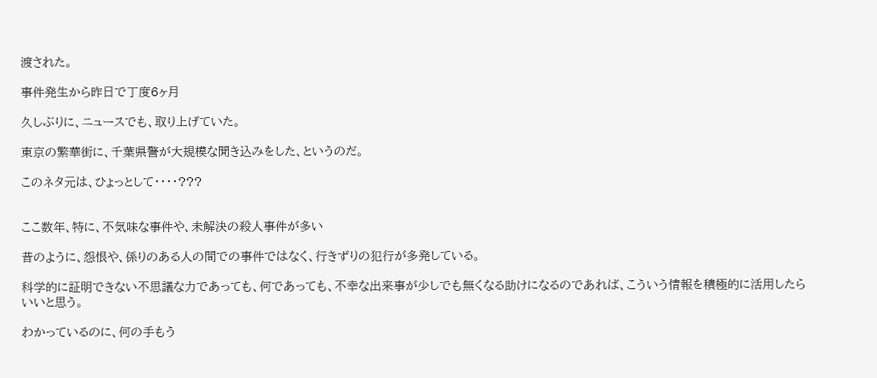渡された。

事件発生から昨日で丁度6ヶ月

久しぶりに、ニュースでも、取り上げていた。

東京の繁華街に、千葉県警が大規模な聞き込みをした、というのだ。

このネタ元は、ひょっとして・・・・???


ここ数年、特に、不気味な事件や、未解決の殺人事件が多い

昔のように、怨恨や、係りのある人の間での事件ではなく、行きずりの犯行が多発している。

科学的に証明できない不思議な力であっても、何であっても、不幸な出来事が少しでも無くなる助けになるのであれば、こういう情報を積極的に活用したらいいと思う。

わかっているのに、何の手もう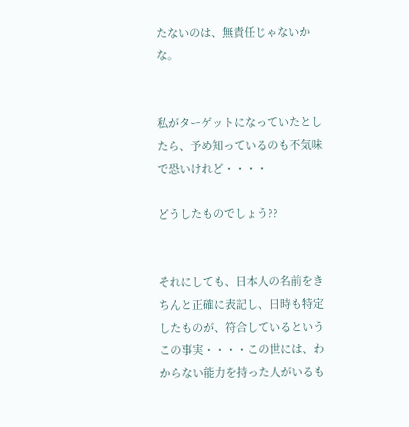たないのは、無責任じゃないかな。


私がターゲットになっていたとしたら、予め知っているのも不気味で恐いけれど・・・・

どうしたものでしょう??


それにしても、日本人の名前をきちんと正確に表記し、日時も特定したものが、符合しているというこの事実・・・・この世には、わからない能力を持った人がいるも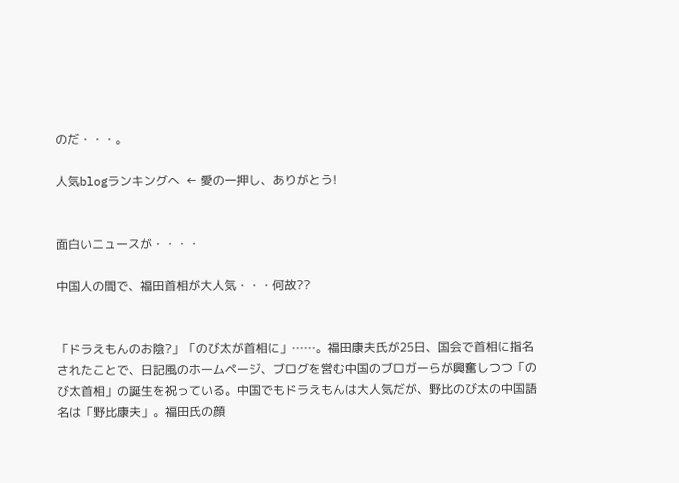のだ・・・。

人気blogランキングへ  ← 愛の一押し、ありがとう!


面白いニュースが・・・・

中国人の間で、福田首相が大人気・・・何故??


「ドラえもんのお陰?」「のび太が首相に」……。福田康夫氏が25日、国会で首相に指名されたことで、日記風のホームページ、ブログを営む中国のブロガーらが興奮しつつ「のび太首相」の誕生を祝っている。中国でもドラえもんは大人気だが、野比のび太の中国語名は「野比康夫」。福田氏の顔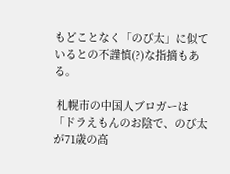もどことなく「のび太」に似ているとの不謹慎(?)な指摘もある。

 札幌市の中国人ブロガーは「ドラえもんのお陰で、のび太が71歳の高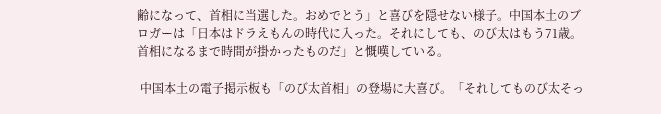齢になって、首相に当選した。おめでとう」と喜びを隠せない様子。中国本土のブロガーは「日本はドラえもんの時代に入った。それにしても、のび太はもう71歳。首相になるまで時間が掛かったものだ」と慨嘆している。

 中国本土の電子掲示板も「のび太首相」の登場に大喜び。「それしてものび太そっ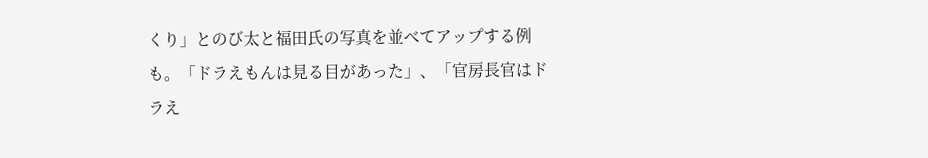くり」とのび太と福田氏の写真を並べてアップする例も。「ドラえもんは見る目があった」、「官房長官はドラえ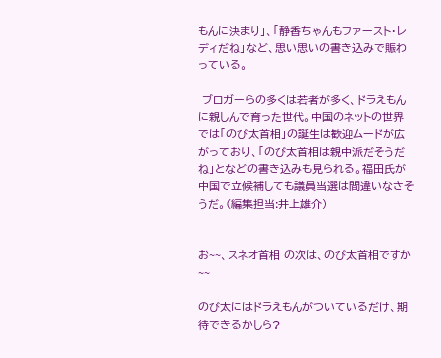もんに決まり」、「静香ちゃんもファースト・レディだね」など、思い思いの書き込みで賑わっている。

 ブロガーらの多くは若者が多く、ドラえもんに親しんで育った世代。中国のネットの世界では「のび太首相」の誕生は歓迎ムードが広がっており、「のび太首相は親中派だそうだね」となどの書き込みも見られる。福田氏が中国で立候補しても議員当選は間違いなさそうだ。(編集担当:井上雄介)


お~~、スネオ首相 の次は、のび太首相ですか~~

のび太にはドラえもんがついているだけ、期待できるかしら?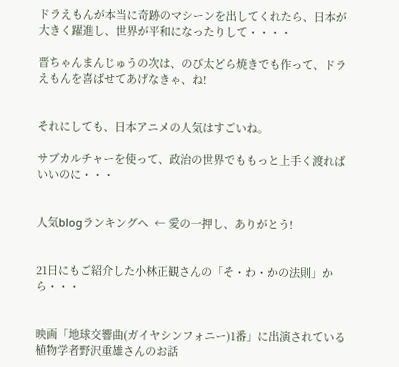ドラえもんが本当に奇跡のマシーンを出してくれたら、日本が大きく躍進し、世界が平和になったりして・・・・

晋ちゃんまんじゅうの次は、のび太どら焼きでも作って、ドラえもんを喜ばせてあげなきゃ、ね!


それにしても、日本アニメの人気はすごいね。

サブカルチャーを使って、政治の世界でももっと上手く渡ればいいのに・・・


人気blogランキングへ  ← 愛の一押し、ありがとう!


21日にもご紹介した小林正観さんの「そ・わ・かの法則」から・・・


映画「地球交響曲(ガイヤシンフォニー)1番」に出演されている植物学者野沢重雄さんのお話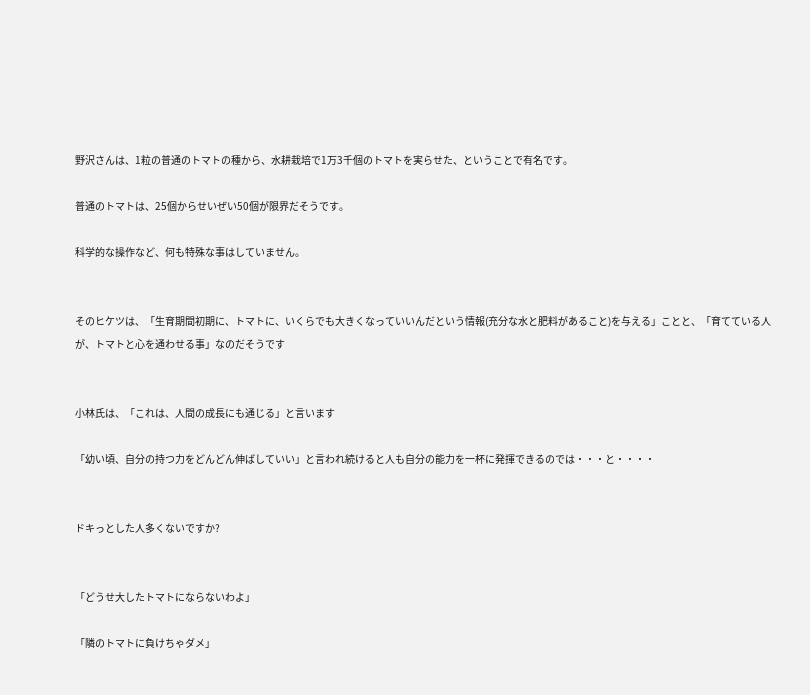野沢さんは、1粒の普通のトマトの種から、水耕栽培で1万3千個のトマトを実らせた、ということで有名です。

普通のトマトは、25個からせいぜい50個が限界だそうです。

科学的な操作など、何も特殊な事はしていません。


そのヒケツは、「生育期間初期に、トマトに、いくらでも大きくなっていいんだという情報(充分な水と肥料があること)を与える」ことと、「育てている人が、トマトと心を通わせる事」なのだそうです


小林氏は、「これは、人間の成長にも通じる」と言います

「幼い頃、自分の持つ力をどんどん伸ばしていい」と言われ続けると人も自分の能力を一杯に発揮できるのでは・・・と・・・・


ドキっとした人多くないですか?


「どうせ大したトマトにならないわよ」

「隣のトマトに負けちゃダメ」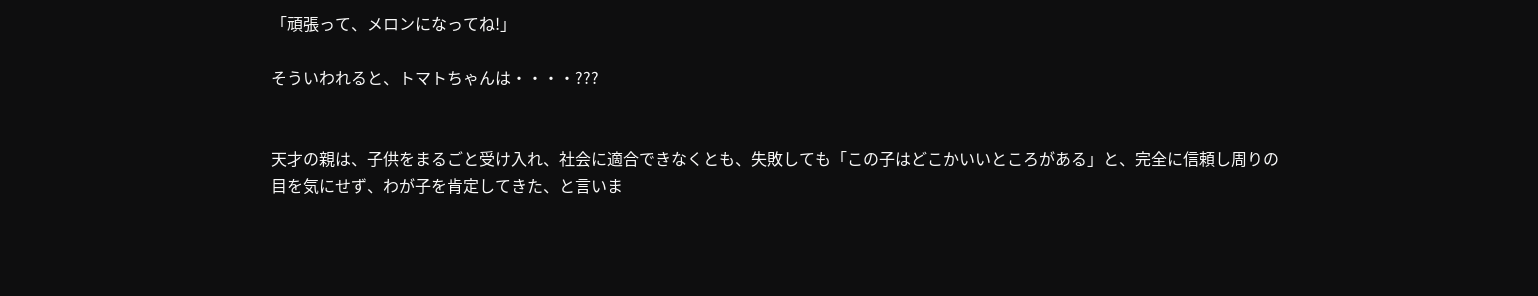「頑張って、メロンになってね!」

そういわれると、トマトちゃんは・・・・???


天才の親は、子供をまるごと受け入れ、社会に適合できなくとも、失敗しても「この子はどこかいいところがある」と、完全に信頼し周りの目を気にせず、わが子を肯定してきた、と言いま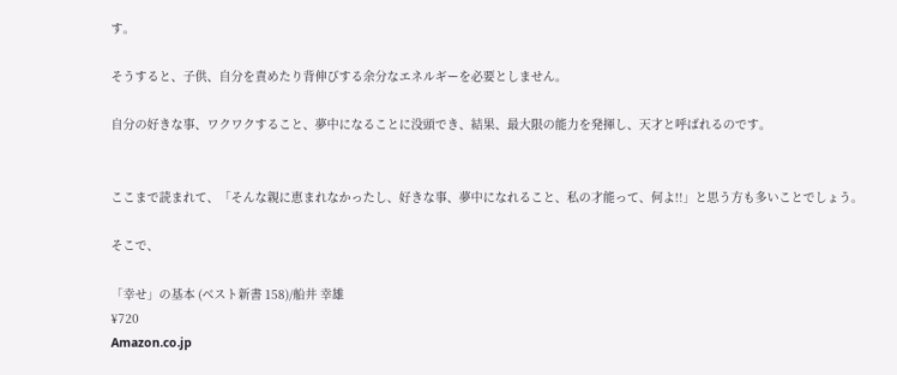す。

そうすると、子供、自分を責めたり背伸びする余分なエネルギーを必要としません。

自分の好きな事、ワクワクすること、夢中になることに没頭でき、結果、最大限の能力を発揮し、天才と呼ばれるのです。


ここまで読まれて、「そんな親に恵まれなかったし、好きな事、夢中になれること、私の才能って、何よ!!」と思う方も多いことでしょう。

そこで、

「幸せ」の基本 (ベスト新書 158)/船井 幸雄
¥720
Amazon.co.jp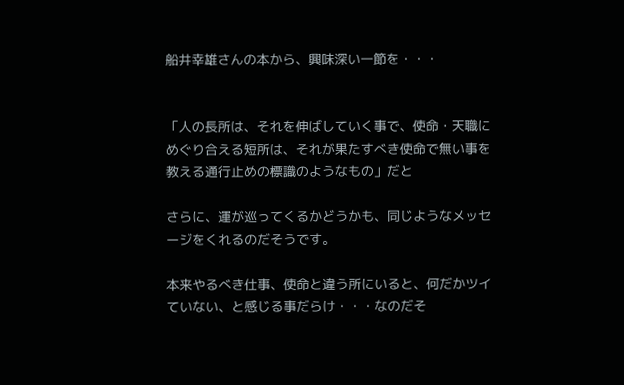船井幸雄さんの本から、興味深い一節を・・・


「人の長所は、それを伸ばしていく事で、使命・天職にめぐり合える短所は、それが果たすべき使命で無い事を教える通行止めの標識のようなもの」だと

さらに、運が巡ってくるかどうかも、同じようなメッセージをくれるのだそうです。

本来やるべき仕事、使命と違う所にいると、何だかツイていない、と感じる事だらけ・・・なのだそ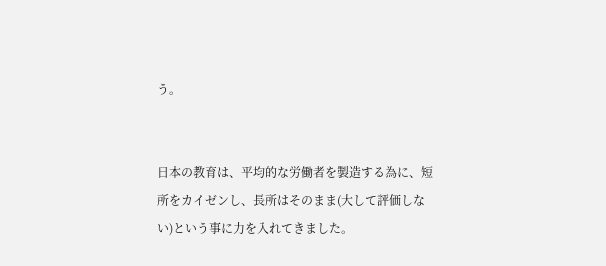う。


日本の教育は、平均的な労働者を製造する為に、短所をカイゼンし、長所はそのまま(大して評価しない)という事に力を入れてきました。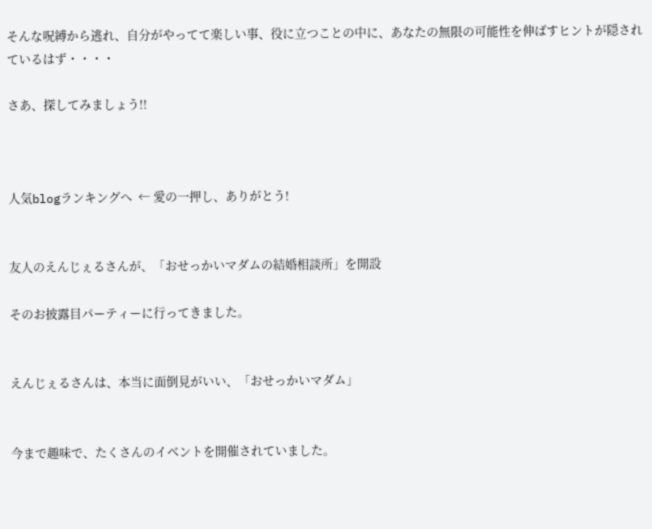そんな呪縛から逃れ、自分がやってて楽しい事、役に立つことの中に、あなたの無限の可能性を伸ばすヒントが隠されているはず・・・・

さあ、探してみましょう!!



人気blogランキングへ  ← 愛の一押し、ありがとう!


友人のえんじぇるさんが、「おせっかいマダムの結婚相談所」を開設

そのお披露目パーティーに行ってきました。


えんじぇるさんは、本当に面倒見がいい、「おせっかいマダム」


今まで趣味で、たくさんのイベントを開催されていました。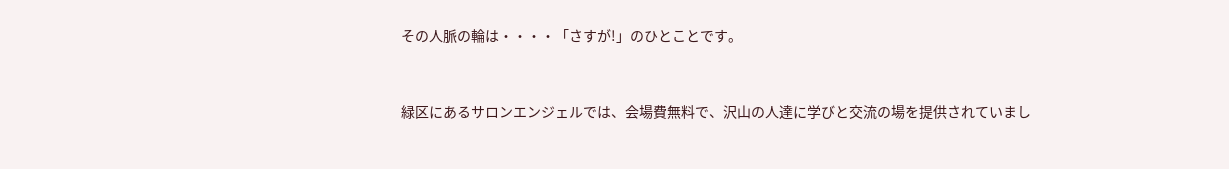その人脈の輪は・・・・「さすが!」のひとことです。


緑区にあるサロンエンジェルでは、会場費無料で、沢山の人達に学びと交流の場を提供されていまし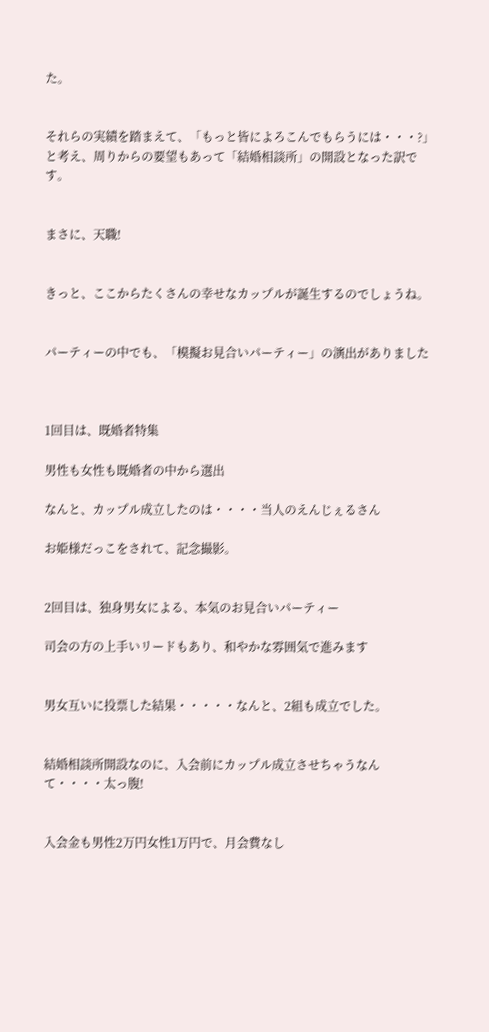た。


それらの実績を踏まえて、「もっと皆によろこんでもらうには・・・?」と考え、周りからの要望もあって「結婚相談所」の開設となった訳です。


まさに、天職!


きっと、ここからたくさんの幸せなカップルが誕生するのでしょうね。


パーティーの中でも、「模擬お見合いパーティー」の演出がありました



1回目は、既婚者特集

男性も女性も既婚者の中から選出

なんと、カップル成立したのは・・・・当人のえんじぇるさん

お姫様だっこをされて、記念撮影。


2回目は、独身男女による、本気のお見合いパーティー

司会の方の上手いリードもあり、和やかな雰囲気で進みます


男女互いに投票した結果・・・・・なんと、2組も成立でした。


結婚相談所開設なのに、入会前にカップル成立させちゃうなんて・・・・太っ腹!


入会金も男性2万円女性1万円で、月会費なし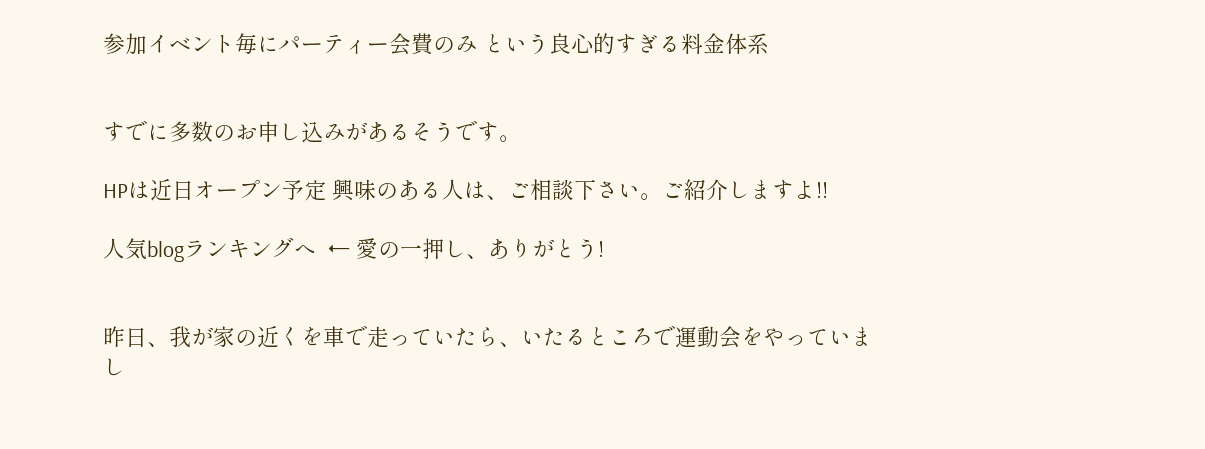参加イベント毎にパーティー会費のみ という良心的すぎる料金体系


すでに多数のお申し込みがあるそうです。

HPは近日オープン予定 興味のある人は、ご相談下さい。ご紹介しますよ!!

人気blogランキングへ  ← 愛の一押し、ありがとう!


昨日、我が家の近くを車で走っていたら、いたるところで運動会をやっていまし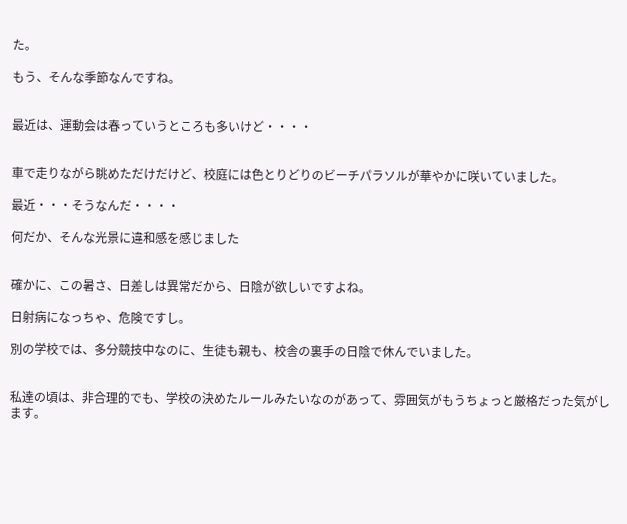た。

もう、そんな季節なんですね。


最近は、運動会は春っていうところも多いけど・・・・


車で走りながら眺めただけだけど、校庭には色とりどりのビーチパラソルが華やかに咲いていました。

最近・・・そうなんだ・・・・

何だか、そんな光景に違和感を感じました


確かに、この暑さ、日差しは異常だから、日陰が欲しいですよね。

日射病になっちゃ、危険ですし。

別の学校では、多分競技中なのに、生徒も親も、校舎の裏手の日陰で休んでいました。


私達の頃は、非合理的でも、学校の決めたルールみたいなのがあって、雰囲気がもうちょっと厳格だった気がします。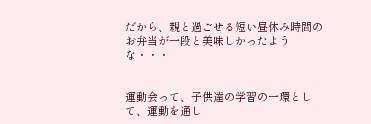だから、親と過ごせる短い昼休み時間のお弁当が一段と美味しかったような・・・


運動会って、子供達の学習の一環として、運動を通し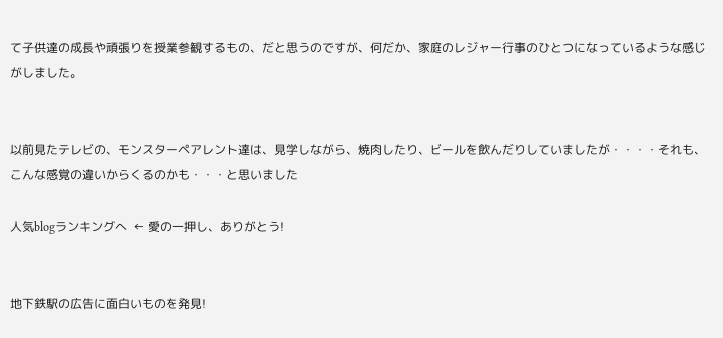て子供達の成長や頑張りを授業参観するもの、だと思うのですが、何だか、家庭のレジャー行事のひとつになっているような感じがしました。


以前見たテレビの、モンスターペアレント達は、見学しながら、焼肉したり、ビールを飲んだりしていましたが・・・・それも、こんな感覚の違いからくるのかも・・・と思いました

人気blogランキングへ  ← 愛の一押し、ありがとう!


地下鉄駅の広告に面白いものを発見!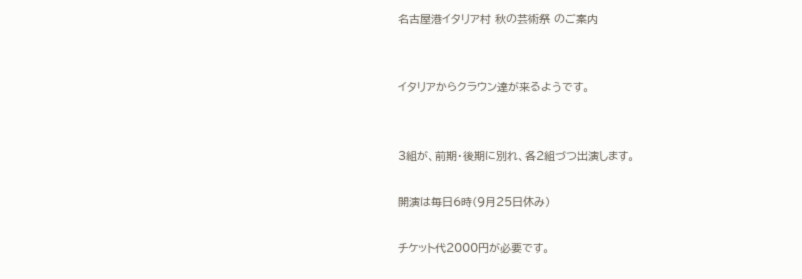名古屋港イタリア村 秋の芸術祭 のご案内


イタリアからクラウン達が来るようです。


3組が、前期・後期に別れ、各2組づつ出演します。

開演は毎日6時(9月25日休み)

チケット代2000円が必要です。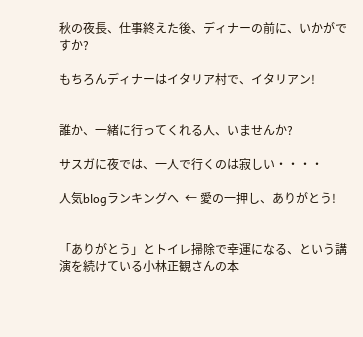秋の夜長、仕事終えた後、ディナーの前に、いかがですか?

もちろんディナーはイタリア村で、イタリアン!


誰か、一緒に行ってくれる人、いませんか?

サスガに夜では、一人で行くのは寂しい・・・・

人気blogランキングへ  ← 愛の一押し、ありがとう!


「ありがとう」とトイレ掃除で幸運になる、という講演を続けている小林正観さんの本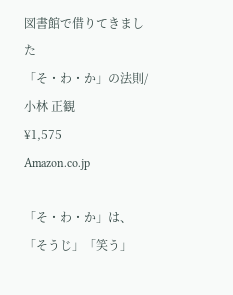図書館で借りてきました
「そ・わ・か」の法則/小林 正観
¥1,575
Amazon.co.jp

「そ・わ・か」は、「そうじ」「笑う」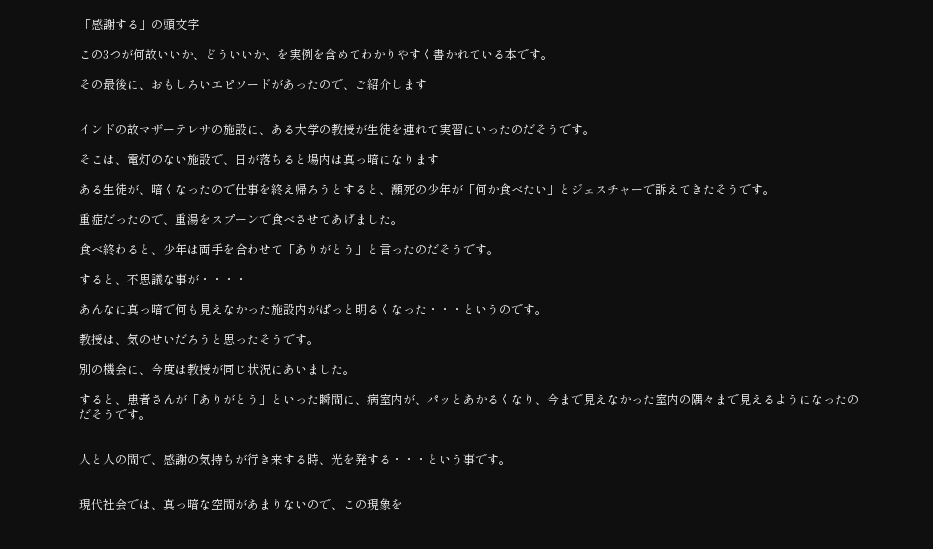「感謝する」の頭文字

この3つが何故いいか、どういいか、を実例を含めてわかりやすく書かれている本です。

その最後に、おもしろいエピソードがあったので、ご紹介します


インドの故マザーテレサの施設に、ある大学の教授が生徒を連れて実習にいったのだそうです。

そこは、電灯のない施設で、日が落ちると場内は真っ暗になります

ある生徒が、暗くなったので仕事を終え帰ろうとすると、瀕死の少年が「何か食べたい」とジェスチャーで訴えてきたそうです。

重症だったので、重湯をスプーンで食べさせてあげました。

食べ終わると、少年は両手を合わせて「ありがとう」と言ったのだそうです。

すると、不思議な事が・・・・

あんなに真っ暗で何も見えなかった施設内がぱっと明るくなった・・・というのです。

教授は、気のせいだろうと思ったそうです。

別の機会に、今度は教授が同じ状況にあいました。

すると、患者さんが「ありがとう」といった瞬間に、病室内が、パッとあかるくなり、今まで見えなかった室内の隅々まで見えるようになったのだそうです。


人と人の間で、感謝の気持ちが行き来する時、光を発する・・・という事です。


現代社会では、真っ暗な空間があまりないので、この現象を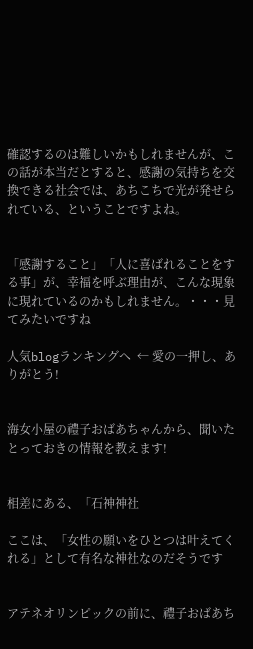確認するのは難しいかもしれませんが、この話が本当だとすると、感謝の気持ちを交換できる社会では、あちこちで光が発せられている、ということですよね。


「感謝すること」「人に喜ばれることをする事」が、幸福を呼ぶ理由が、こんな現象に現れているのかもしれません。・・・見てみたいですね

人気blogランキングへ  ← 愛の一押し、ありがとう!


海女小屋の禮子おばあちゃんから、聞いたとっておきの情報を教えます!


相差にある、「石神神社

ここは、「女性の願いをひとつは叶えてくれる」として有名な神社なのだそうです


アテネオリンピックの前に、禮子おばあち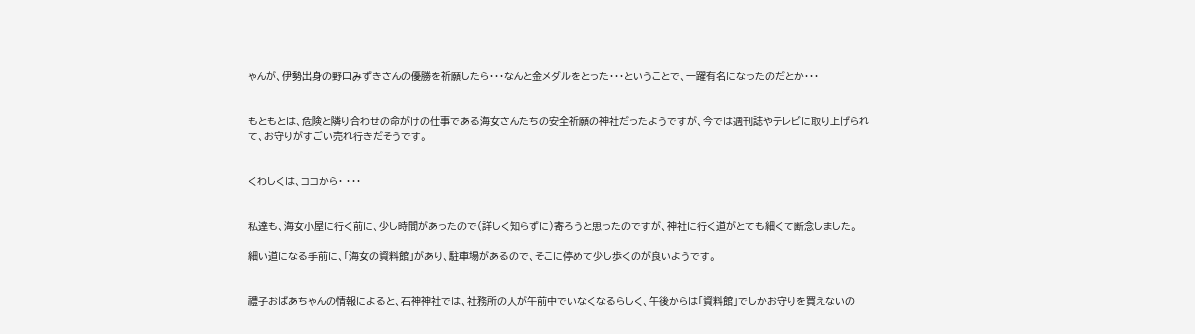ゃんが、伊勢出身の野口みずきさんの優勝を祈願したら・・・なんと金メダルをとった・・・ということで、一躍有名になったのだとか・・・


もともとは、危険と隣り合わせの命がけの仕事である海女さんたちの安全祈願の神社だったようですが、今では週刊誌やテレビに取り上げられて、お守りがすごい売れ行きだそうです。


くわしくは、ココから・ ・・・


私達も、海女小屋に行く前に、少し時間があったので(詳しく知らずに)寄ろうと思ったのですが、神社に行く道がとても細くて断念しました。

細い道になる手前に、「海女の資料館」があり、駐車場があるので、そこに停めて少し歩くのが良いようです。


禮子おばあちゃんの情報によると、石神神社では、社務所の人が午前中でいなくなるらしく、午後からは「資料館」でしかお守りを買えないの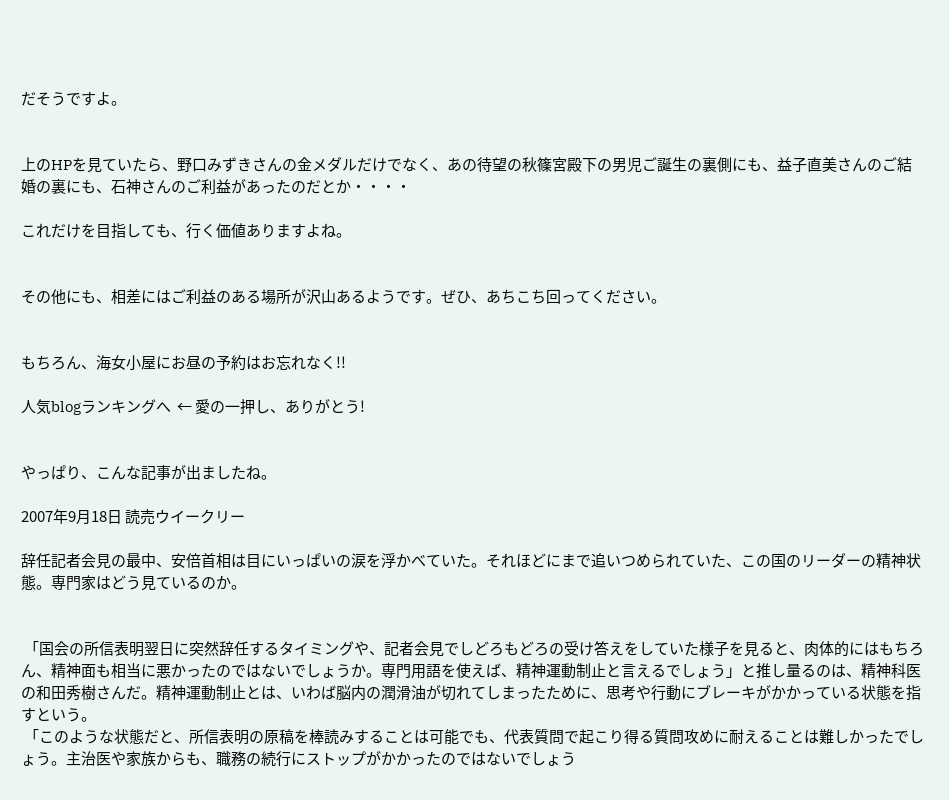だそうですよ。


上のHPを見ていたら、野口みずきさんの金メダルだけでなく、あの待望の秋篠宮殿下の男児ご誕生の裏側にも、益子直美さんのご結婚の裏にも、石神さんのご利益があったのだとか・・・・

これだけを目指しても、行く価値ありますよね。


その他にも、相差にはご利益のある場所が沢山あるようです。ぜひ、あちこち回ってください。


もちろん、海女小屋にお昼の予約はお忘れなく!!

人気blogランキングへ  ← 愛の一押し、ありがとう!


やっぱり、こんな記事が出ましたね。

2007年9月18日 読売ウイークリー

辞任記者会見の最中、安倍首相は目にいっぱいの涙を浮かべていた。それほどにまで追いつめられていた、この国のリーダーの精神状態。専門家はどう見ているのか。


 「国会の所信表明翌日に突然辞任するタイミングや、記者会見でしどろもどろの受け答えをしていた様子を見ると、肉体的にはもちろん、精神面も相当に悪かったのではないでしょうか。専門用語を使えば、精神運動制止と言えるでしょう」と推し量るのは、精神科医の和田秀樹さんだ。精神運動制止とは、いわば脳内の潤滑油が切れてしまったために、思考や行動にブレーキがかかっている状態を指すという。
 「このような状態だと、所信表明の原稿を棒読みすることは可能でも、代表質問で起こり得る質問攻めに耐えることは難しかったでしょう。主治医や家族からも、職務の続行にストップがかかったのではないでしょう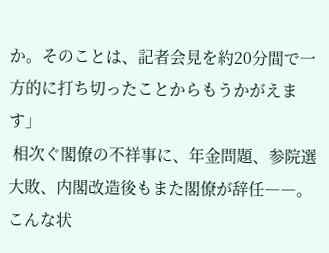か。そのことは、記者会見を約20分間で一方的に打ち切ったことからもうかがえます」
 相次ぐ閣僚の不祥事に、年金問題、参院選大敗、内閣改造後もまた閣僚が辞任――。こんな状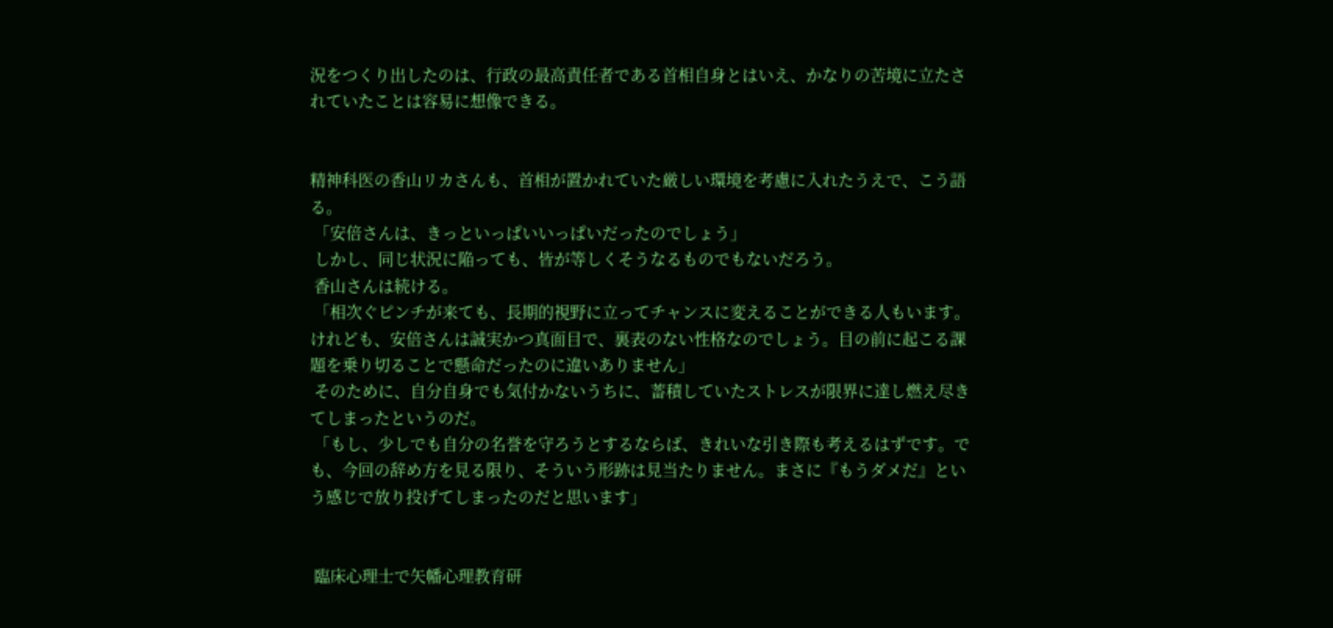況をつくり出したのは、行政の最高責任者である首相自身とはいえ、かなりの苦境に立たされていたことは容易に想像できる。


精神科医の香山リカさんも、首相が置かれていた厳しい環境を考慮に入れたうえで、こう語る。
 「安倍さんは、きっといっぱいいっぱいだったのでしょう」
 しかし、同じ状況に陥っても、皆が等しくそうなるものでもないだろう。
 香山さんは続ける。
 「相次ぐピンチが来ても、長期的視野に立ってチャンスに変えることができる人もいます。けれども、安倍さんは誠実かつ真面目で、裏表のない性格なのでしょう。目の前に起こる課題を乗り切ることで懸命だったのに違いありません」
 そのために、自分自身でも気付かないうちに、蓄積していたストレスが限界に達し燃え尽きてしまったというのだ。
 「もし、少しでも自分の名誉を守ろうとするならば、きれいな引き際も考えるはずです。でも、今回の辞め方を見る限り、そういう形跡は見当たりません。まさに『もうダメだ』という感じで放り投げてしまったのだと思います」


 臨床心理士で矢幡心理教育研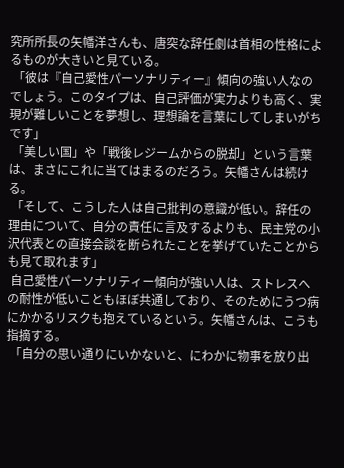究所所長の矢幡洋さんも、唐突な辞任劇は首相の性格によるものが大きいと見ている。
 「彼は『自己愛性パーソナリティー』傾向の強い人なのでしょう。このタイプは、自己評価が実力よりも高く、実現が難しいことを夢想し、理想論を言葉にしてしまいがちです」
 「美しい国」や「戦後レジームからの脱却」という言葉は、まさにこれに当てはまるのだろう。矢幡さんは続ける。
 「そして、こうした人は自己批判の意識が低い。辞任の理由について、自分の責任に言及するよりも、民主党の小沢代表との直接会談を断られたことを挙げていたことからも見て取れます」
 自己愛性パーソナリティー傾向が強い人は、ストレスへの耐性が低いこともほぼ共通しており、そのためにうつ病にかかるリスクも抱えているという。矢幡さんは、こうも指摘する。
 「自分の思い通りにいかないと、にわかに物事を放り出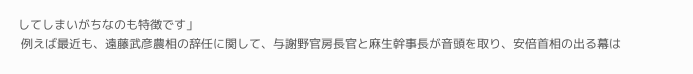してしまいがちなのも特徴です」
 例えば最近も、遠藤武彦農相の辞任に関して、与謝野官房長官と麻生幹事長が音頭を取り、安倍首相の出る幕は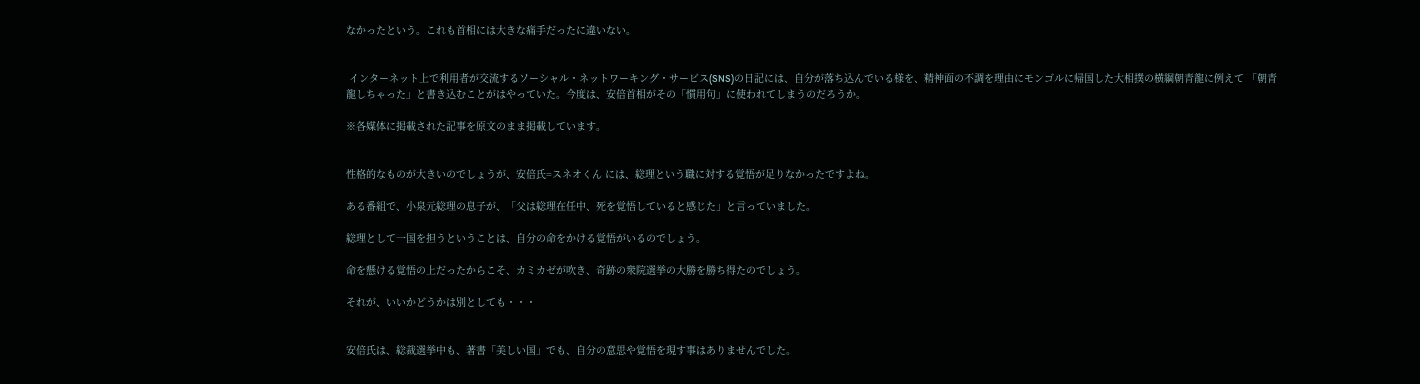なかったという。これも首相には大きな痛手だったに違いない。


 インターネット上で利用者が交流するソーシャル・ネットワーキング・サービス(SNS)の日記には、自分が落ち込んでいる様を、精神面の不調を理由にモンゴルに帰国した大相撲の横綱朝青龍に例えて 「朝青龍しちゃった」と書き込むことがはやっていた。今度は、安倍首相がその「慣用句」に使われてしまうのだろうか。

※各媒体に掲載された記事を原文のまま掲載しています。


性格的なものが大きいのでしょうが、安倍氏=スネオくん には、総理という職に対する覚悟が足りなかったですよね。

ある番組で、小泉元総理の息子が、「父は総理在任中、死を覚悟していると感じた」と言っていました。

総理として一国を担うということは、自分の命をかける覚悟がいるのでしょう。

命を懸ける覚悟の上だったからこそ、カミカゼが吹き、奇跡の衆院選挙の大勝を勝ち得たのでしょう。

それが、いいかどうかは別としても・・・


安倍氏は、総裁選挙中も、著書「美しい国」でも、自分の意思や覚悟を現す事はありませんでした。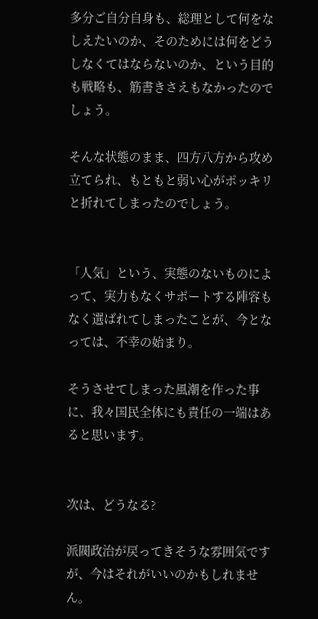多分ご自分自身も、総理として何をなしえたいのか、そのためには何をどうしなくてはならないのか、という目的も戦略も、筋書きさえもなかったのでしょう。

そんな状態のまま、四方八方から攻め立てられ、もともと弱い心がポッキリと折れてしまったのでしょう。


「人気」という、実態のないものによって、実力もなくサポートする陣容もなく選ばれてしまったことが、今となっては、不幸の始まり。

そうさせてしまった風潮を作った事に、我々国民全体にも責任の一端はあると思います。


次は、どうなる?

派閥政治が戻ってきそうな雰囲気ですが、今はそれがいいのかもしれません。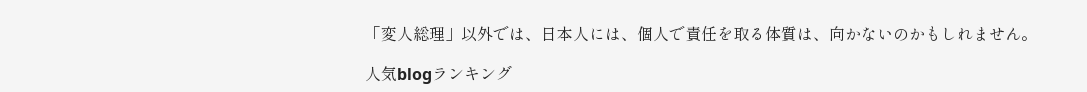「変人総理」以外では、日本人には、個人で責任を取る体質は、向かないのかもしれません。

人気blogランキング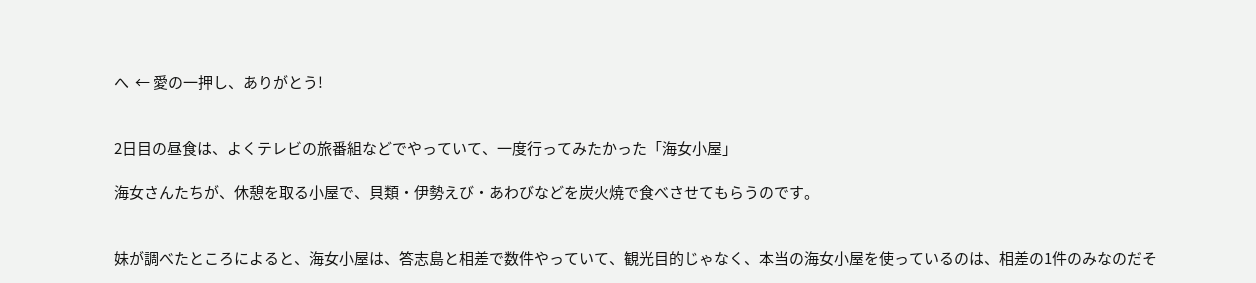へ  ← 愛の一押し、ありがとう!


2日目の昼食は、よくテレビの旅番組などでやっていて、一度行ってみたかった「海女小屋」

海女さんたちが、休憩を取る小屋で、貝類・伊勢えび・あわびなどを炭火焼で食べさせてもらうのです。


妹が調べたところによると、海女小屋は、答志島と相差で数件やっていて、観光目的じゃなく、本当の海女小屋を使っているのは、相差の1件のみなのだそ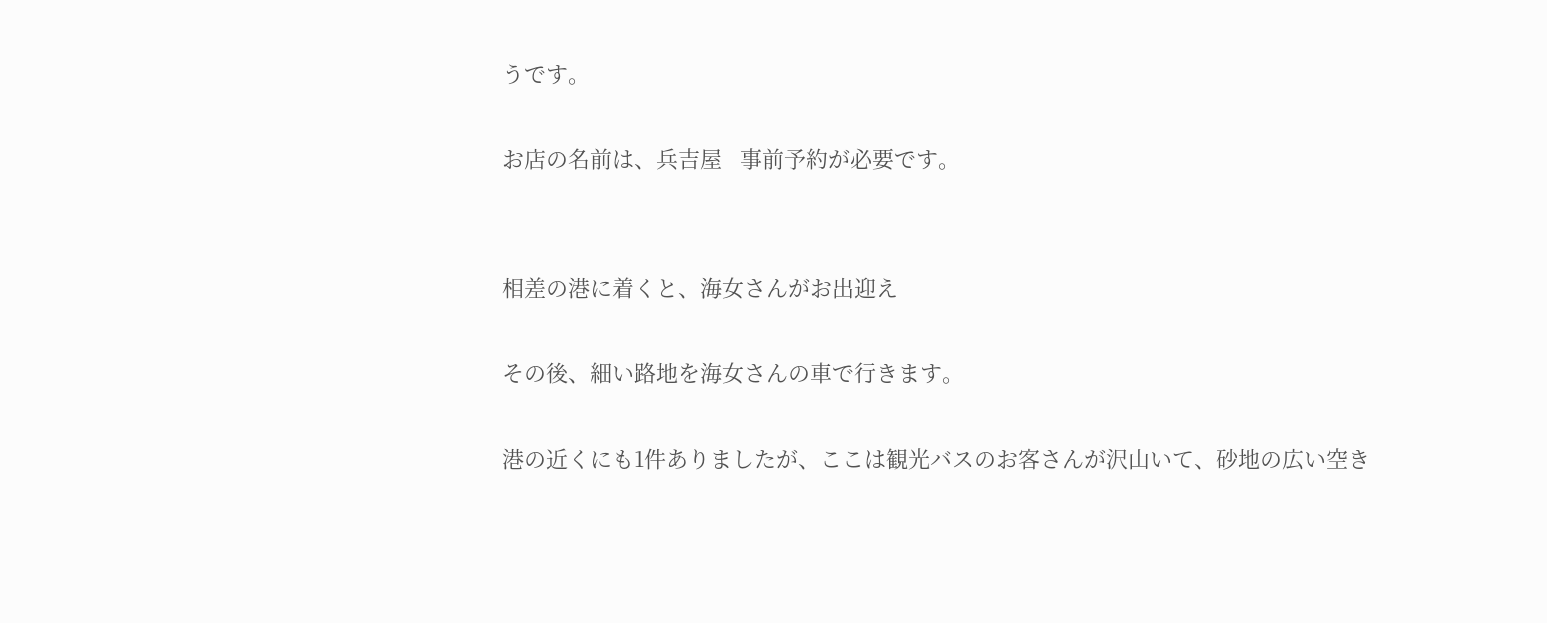うです。

お店の名前は、兵吉屋   事前予約が必要です。


相差の港に着くと、海女さんがお出迎え

その後、細い路地を海女さんの車で行きます。

港の近くにも1件ありましたが、ここは観光バスのお客さんが沢山いて、砂地の広い空き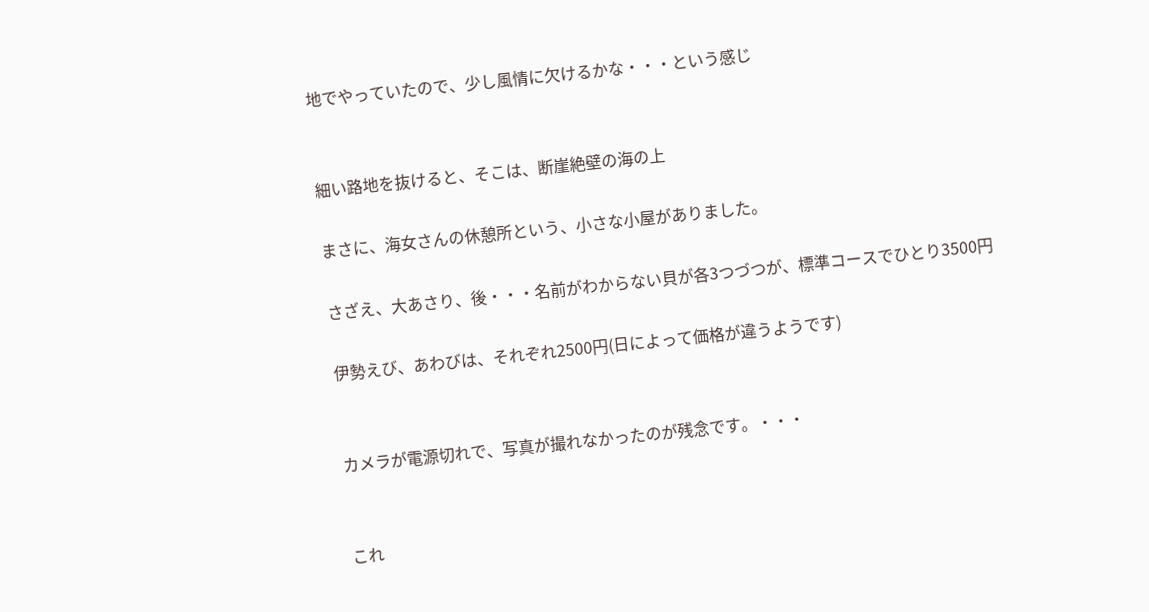地でやっていたので、少し風情に欠けるかな・・・という感じ


細い路地を抜けると、そこは、断崖絶壁の海の上

まさに、海女さんの休憩所という、小さな小屋がありました。

さざえ、大あさり、後・・・名前がわからない貝が各3つづつが、標準コースでひとり3500円

伊勢えび、あわびは、それぞれ2500円(日によって価格が違うようです)


カメラが電源切れで、写真が撮れなかったのが残念です。・・・


これ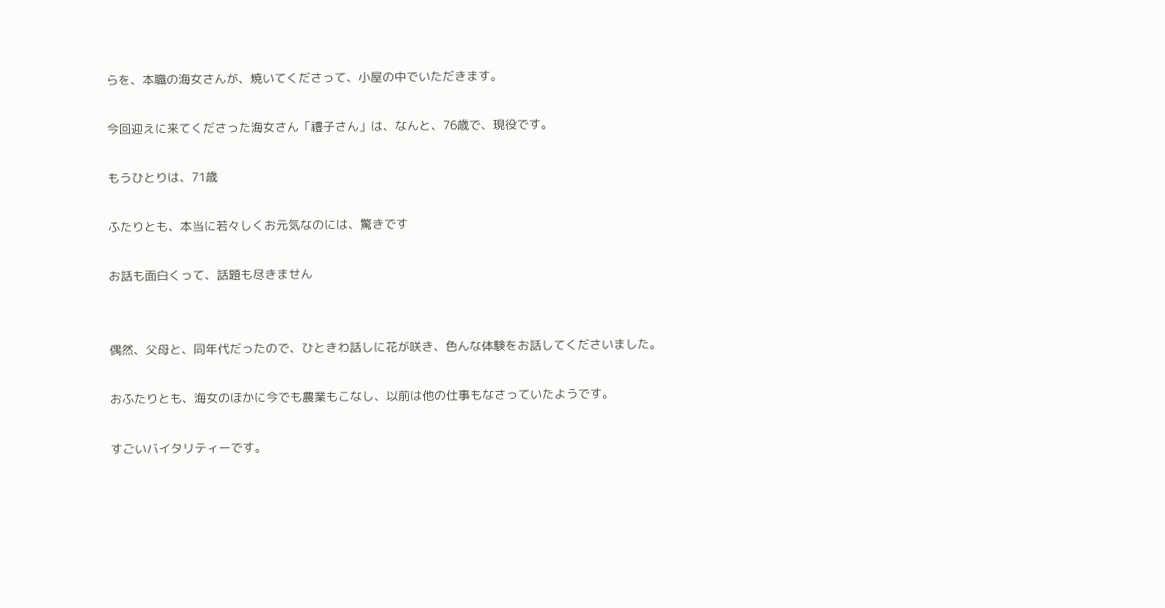らを、本職の海女さんが、焼いてくださって、小屋の中でいただきます。

今回迎えに来てくださった海女さん「禮子さん」は、なんと、76歳で、現役です。

もうひとりは、71歳

ふたりとも、本当に若々しくお元気なのには、驚きです

お話も面白くって、話題も尽きません


偶然、父母と、同年代だったので、ひときわ話しに花が咲き、色んな体験をお話してくださいました。

おふたりとも、海女のほかに今でも農業もこなし、以前は他の仕事もなさっていたようです。

すごいバイタリティーです。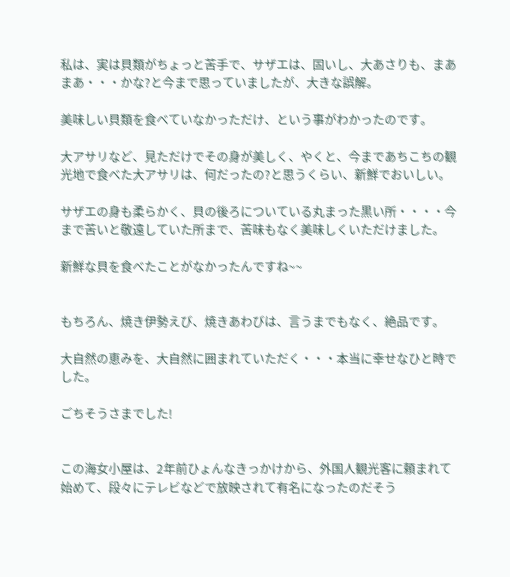私は、実は貝類がちょっと苦手で、サザエは、固いし、大あさりも、まあまあ・・・かな?と今まで思っていましたが、大きな誤解。

美味しい貝類を食べていなかっただけ、という事がわかったのです。

大アサリなど、見ただけでその身が美しく、やくと、今まであちこちの観光地で食べた大アサリは、何だったの?と思うくらい、新鮮でおいしい。

サザエの身も柔らかく、貝の後ろについている丸まった黒い所・・・・今まで苦いと敬遠していた所まで、苦味もなく美味しくいただけました。

新鮮な貝を食べたことがなかったんですね~~


もちろん、焼き伊勢えび、焼きあわびは、言うまでもなく、絶品です。

大自然の恵みを、大自然に囲まれていただく・・・本当に幸せなひと時でした。

ごちそうさまでした!


この海女小屋は、2年前ひょんなきっかけから、外国人観光客に頼まれて始めて、段々にテレビなどで放映されて有名になったのだそう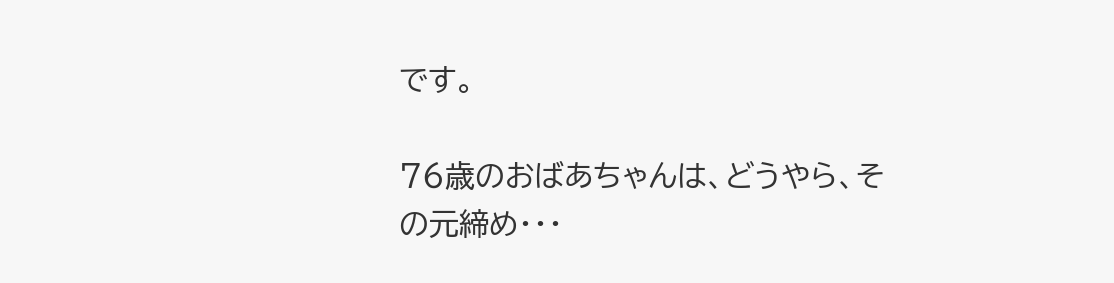です。

76歳のおばあちゃんは、どうやら、その元締め・・・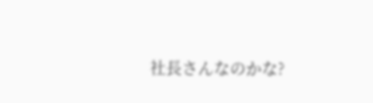社長さんなのかな?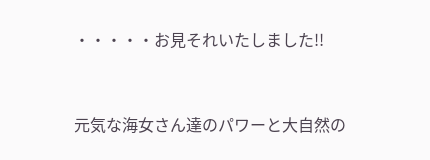・・・・・お見それいたしました!!


元気な海女さん達のパワーと大自然の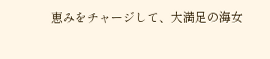恵みをチャージして、大満足の海女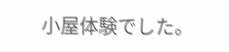小屋体験でした。